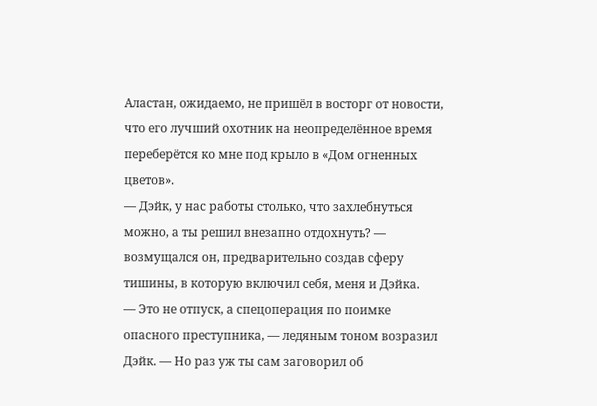Аластан, ожидаемо, не пришёл в восторг от новости, что его лучший охотник на неопределённое время переберётся ко мне под крыло в «Дом огненных цветов».
— Дэйк, у нас работы столько, что захлебнуться можно, а ты решил внезапно отдохнуть? — возмущался он, предварительно создав сферу тишины, в которую включил себя, меня и Дэйка.
— Это не отпуск, а спецоперация по поимке опасного преступника, — ледяным тоном возразил Дэйк. — Но раз уж ты сам заговорил об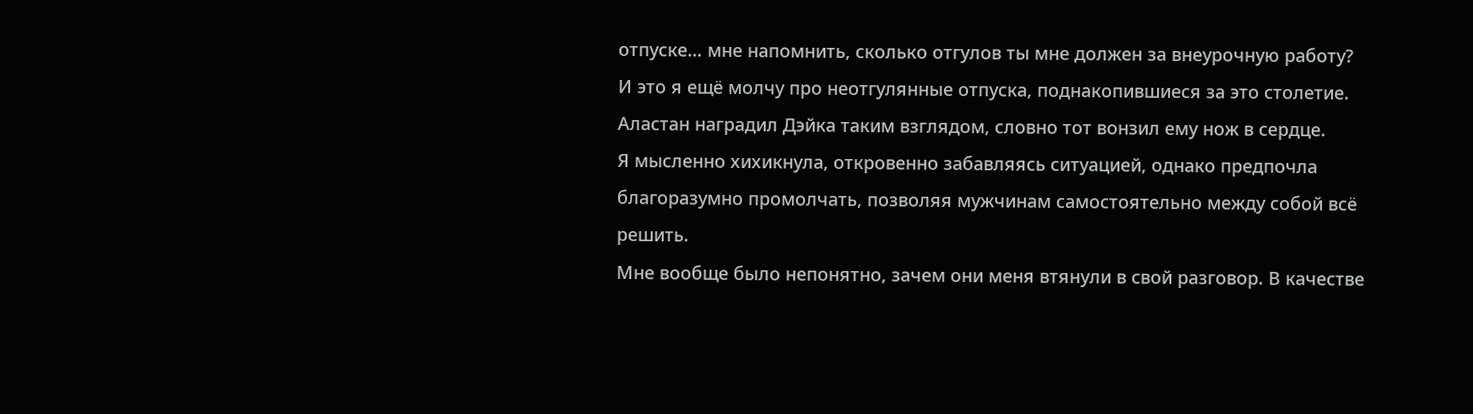отпуске… мне напомнить, сколько отгулов ты мне должен за внеурочную работу? И это я ещё молчу про неотгулянные отпуска, поднакопившиеся за это столетие.
Аластан наградил Дэйка таким взглядом, словно тот вонзил ему нож в сердце.
Я мысленно хихикнула, откровенно забавляясь ситуацией, однако предпочла благоразумно промолчать, позволяя мужчинам самостоятельно между собой всё решить.
Мне вообще было непонятно, зачем они меня втянули в свой разговор. В качестве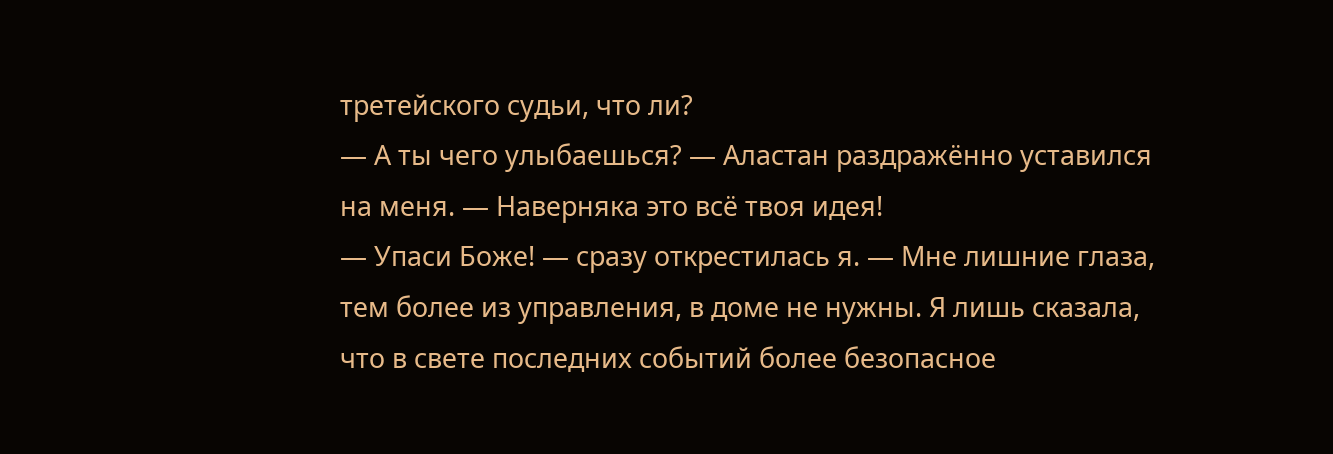третейского судьи, что ли?
— А ты чего улыбаешься? — Аластан раздражённо уставился на меня. — Наверняка это всё твоя идея!
— Упаси Боже! — сразу открестилась я. — Мне лишние глаза, тем более из управления, в доме не нужны. Я лишь сказала, что в свете последних событий более безопасное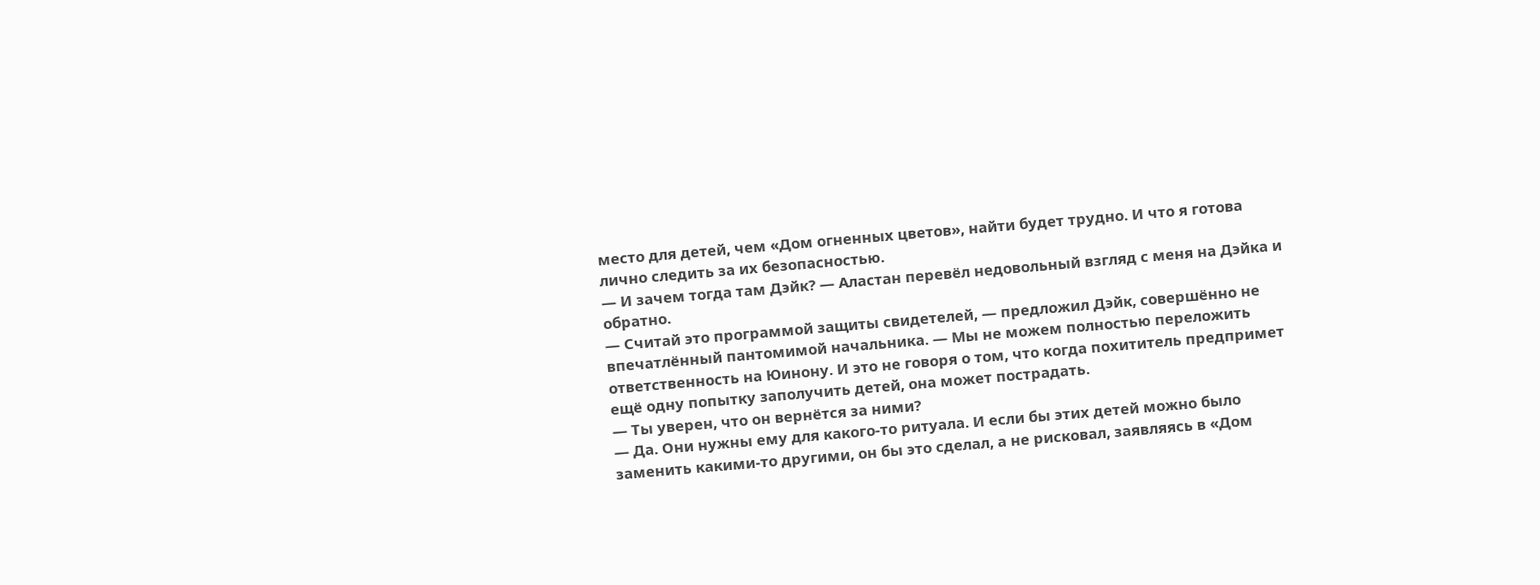место для детей, чем «Дом огненных цветов», найти будет трудно. И что я готова лично следить за их безопасностью.
— И зачем тогда там Дэйк? — Аластан перевёл недовольный взгляд с меня на Дэйка и обратно.
— Считай это программой защиты свидетелей, — предложил Дэйк, совершённо не впечатлённый пантомимой начальника. — Мы не можем полностью переложить ответственность на Юинону. И это не говоря о том, что когда похититель предпримет ещё одну попытку заполучить детей, она может пострадать.
— Ты уверен, что он вернётся за ними?
— Да. Они нужны ему для какого-то ритуала. И если бы этих детей можно было заменить какими-то другими, он бы это сделал, а не рисковал, заявляясь в «Дом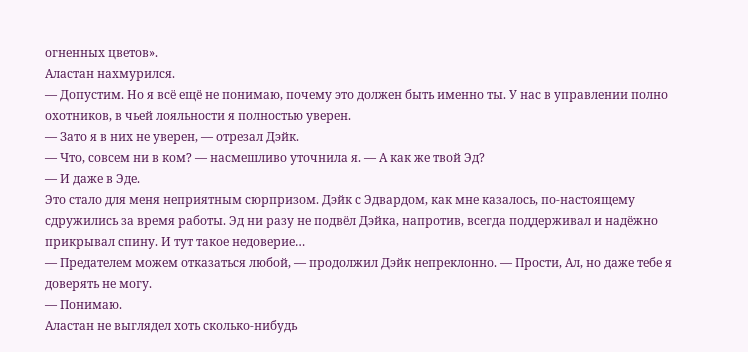огненных цветов».
Аластан нахмурился.
— Допустим. Но я всё ещё не понимаю, почему это должен быть именно ты. У нас в управлении полно охотников, в чьей лояльности я полностью уверен.
— Зато я в них не уверен, — отрезал Дэйк.
— Что, совсем ни в ком? — насмешливо уточнила я. — А как же твой Эд?
— И даже в Эде.
Это стало для меня неприятным сюрпризом. Дэйк с Эдвардом, как мне казалось, по-настоящему сдружились за время работы. Эд ни разу не подвёл Дэйка, напротив, всегда поддерживал и надёжно прикрывал спину. И тут такое недоверие…
— Предателем можем отказаться любой, — продолжил Дэйк непреклонно. — Прости, Ал, но даже тебе я доверять не могу.
— Понимаю.
Аластан не выглядел хоть сколько-нибудь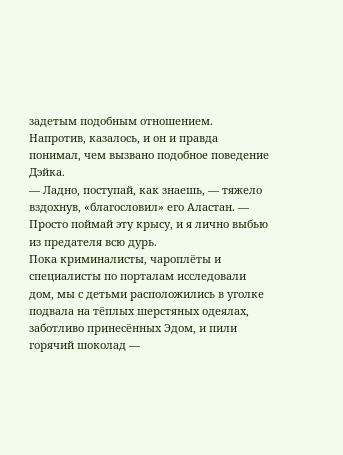задетым подобным отношением. Напротив, казалось, и он и правда понимал, чем вызвано подобное поведение Дэйка.
— Ладно, поступай, как знаешь, — тяжело вздохнув, «благословил» его Аластан. — Просто поймай эту крысу, и я лично выбью из предателя всю дурь.
Пока криминалисты, чароплёты и специалисты по порталам исследовали дом, мы с детьми расположились в уголке подвала на тёплых шерстяных одеялах, заботливо принесённых Эдом, и пили горячий шоколад —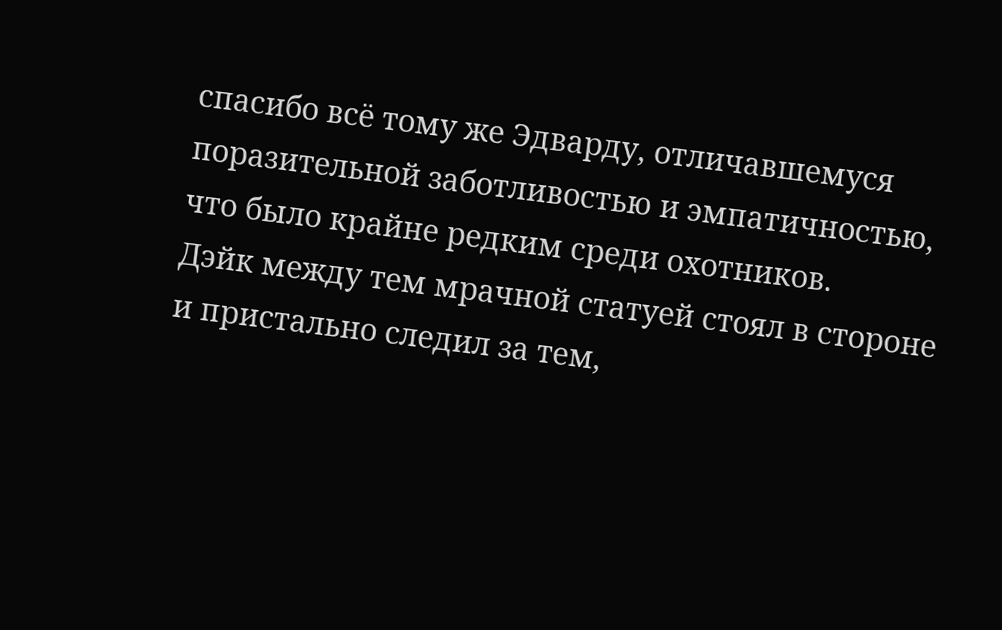спасибо всё тому же Эдварду, отличавшемуся поразительной заботливостью и эмпатичностью, что было крайне редким среди охотников.
Дэйк между тем мрачной статуей стоял в стороне и пристально следил за тем,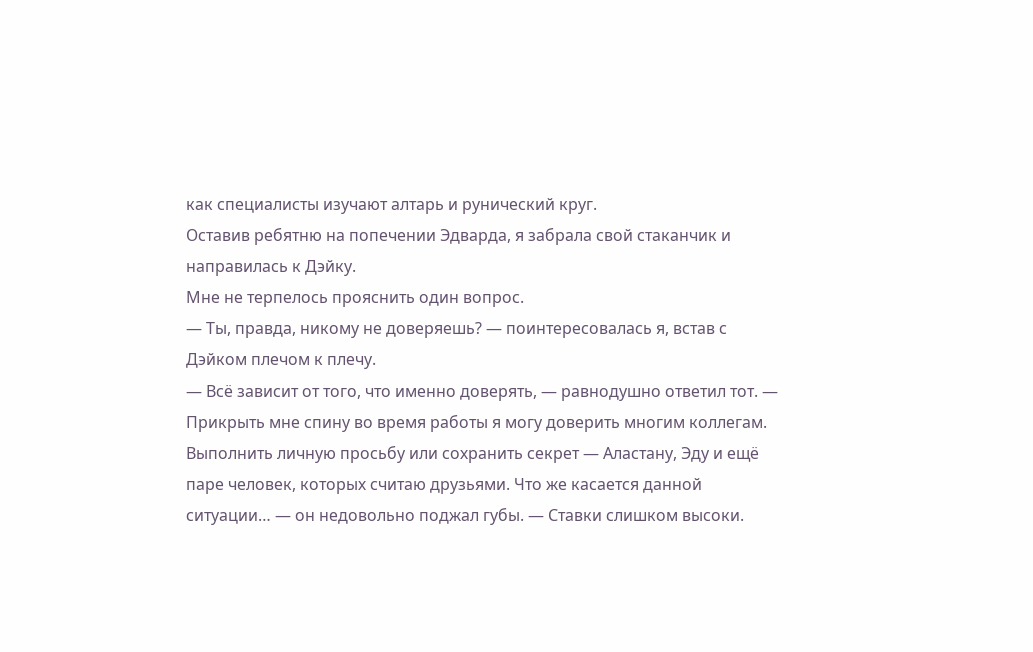как специалисты изучают алтарь и рунический круг.
Оставив ребятню на попечении Эдварда, я забрала свой стаканчик и направилась к Дэйку.
Мне не терпелось прояснить один вопрос.
— Ты, правда, никому не доверяешь? — поинтересовалась я, встав с Дэйком плечом к плечу.
— Всё зависит от того, что именно доверять, — равнодушно ответил тот. — Прикрыть мне спину во время работы я могу доверить многим коллегам. Выполнить личную просьбу или сохранить секрет — Аластану, Эду и ещё паре человек, которых считаю друзьями. Что же касается данной ситуации… — он недовольно поджал губы. — Ставки слишком высоки.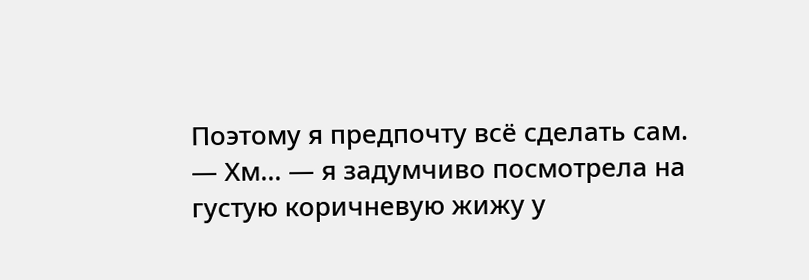Поэтому я предпочту всё сделать сам.
— Хм… — я задумчиво посмотрела на густую коричневую жижу у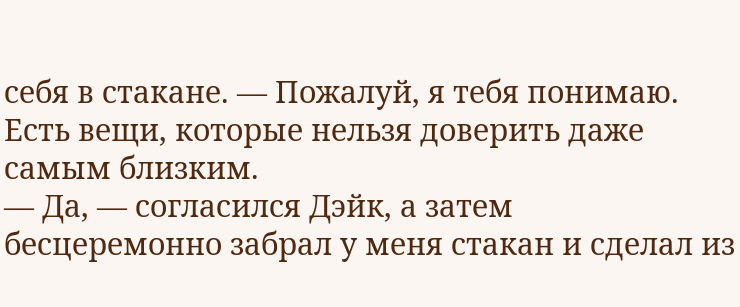себя в стакане. — Пожалуй, я тебя понимаю. Есть вещи, которые нельзя доверить даже самым близким.
— Да, — согласился Дэйк, а затем бесцеремонно забрал у меня стакан и сделал из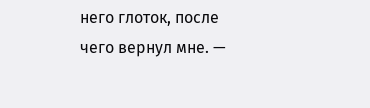него глоток, после чего вернул мне. —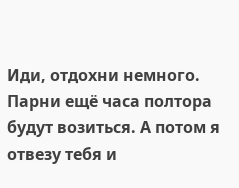Иди, отдохни немного. Парни ещё часа полтора будут возиться. А потом я отвезу тебя и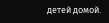детей домой.